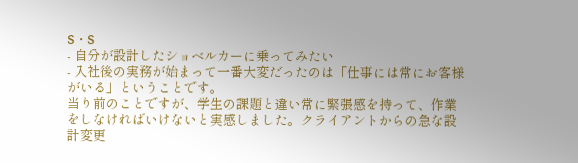S・S
- 自分が設計したショベルカーに乗ってみたい
- 入社後の実務が始まって一番大変だったのは「仕事には常にお客様がいる」ということです。
当り前のことですが、学生の課題と違い常に緊張感を持って、作業をしなければいけないと実感しました。クライアントからの急な設計変更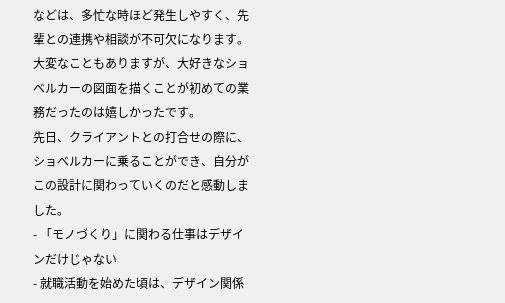などは、多忙な時ほど発生しやすく、先輩との連携や相談が不可欠になります。大変なこともありますが、大好きなショベルカーの図面を描くことが初めての業務だったのは嬉しかったです。
先日、クライアントとの打合せの際に、ショベルカーに乗ることができ、自分がこの設計に関わっていくのだと感動しました。
- 「モノづくり」に関わる仕事はデザインだけじゃない
- 就職活動を始めた頃は、デザイン関係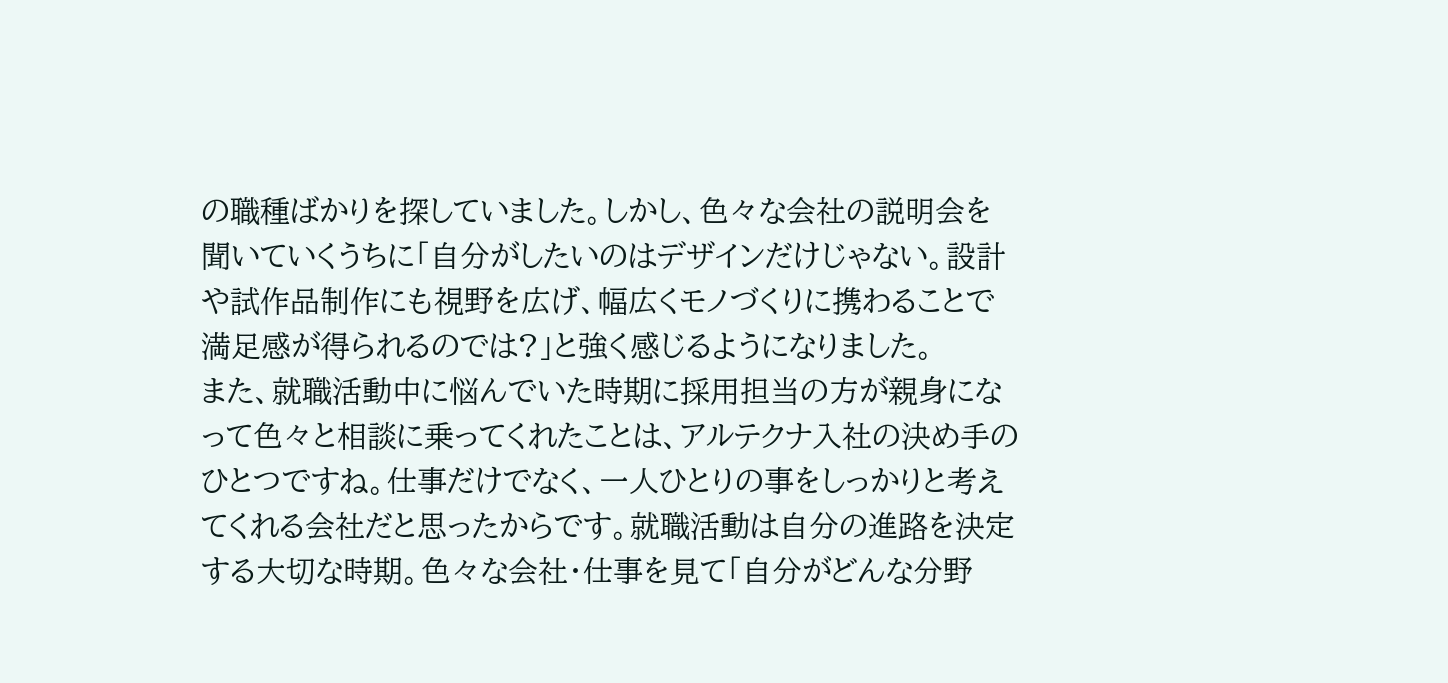の職種ばかりを探していました。しかし、色々な会社の説明会を聞いていくうちに「自分がしたいのはデザインだけじゃない。設計や試作品制作にも視野を広げ、幅広くモノづくりに携わることで満足感が得られるのでは?」と強く感じるようになりました。
また、就職活動中に悩んでいた時期に採用担当の方が親身になって色々と相談に乗ってくれたことは、アルテクナ入社の決め手のひとつですね。仕事だけでなく、一人ひとりの事をしっかりと考えてくれる会社だと思ったからです。就職活動は自分の進路を決定する大切な時期。色々な会社・仕事を見て「自分がどんな分野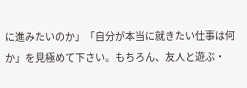に進みたいのか」「自分が本当に就きたい仕事は何か」を見極めて下さい。もちろん、友人と遊ぶ・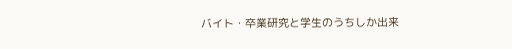バイト・卒業研究と学生のうちしか出来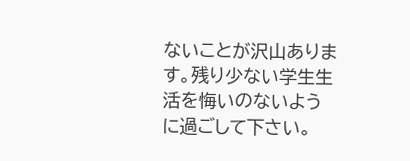ないことが沢山あります。残り少ない学生生活を悔いのないように過ごして下さい。